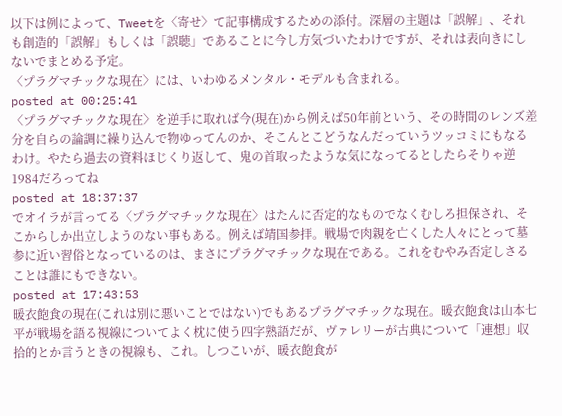以下は例によって、Tweetを〈寄せ〉て記事構成するための添付。深層の主題は「誤解」、それも創造的「誤解」もしくは「誤聴」であることに今し方気づいたわけですが、それは表向きにしないでまとめる予定。
〈プラグマチックな現在〉には、いわゆるメンタル・モデルも含まれる。
posted at 00:25:41
〈プラグマチックな現在〉を逆手に取れば今(現在)から例えば50年前という、その時間のレンズ差分を自らの論調に繰り込んで物ゆってんのか、そこんとこどうなんだっていうツッコミにもなるわけ。やたら過去の資料ほじくり返して、鬼の首取ったような気になってるとしたらそりゃ逆1984だろってね
posted at 18:37:37
でオイラが言ってる〈プラグマチックな現在〉はたんに否定的なものでなくむしろ担保され、そこからしか出立しようのない事もある。例えば靖国参拝。戦場で肉親を亡くした人々にとって墓参に近い習俗となっているのは、まさにプラグマチックな現在である。これをむやみ否定しさることは誰にもできない。
posted at 17:43:53
暖衣飽食の現在(これは別に悪いことではない)でもあるプラグマチックな現在。暖衣飽食は山本七平が戦場を語る視線についてよく枕に使う四字熟語だが、ヴァレリーが古典について「連想」収拾的とか言うときの視線も、これ。しつこいが、暖衣飽食が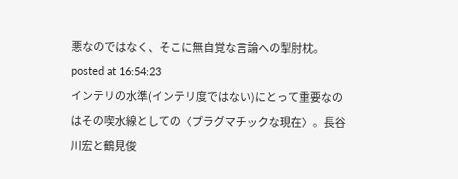悪なのではなく、そこに無自覚な言論への掣肘枕。
posted at 16:54:23
インテリの水準(インテリ度ではない)にとって重要なのはその喫水線としての〈プラグマチックな現在〉。長谷川宏と鶴見俊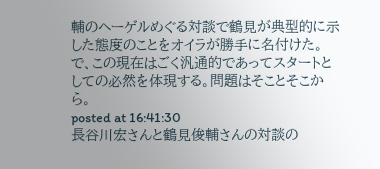輔のヘーゲルめぐる対談で鶴見が典型的に示した態度のことをオイラが勝手に名付けた。で、この現在はごく汎通的であってスタートとしての必然を体現する。問題はそことそこから。
posted at 16:41:30
長谷川宏さんと鶴見俊輔さんの対談の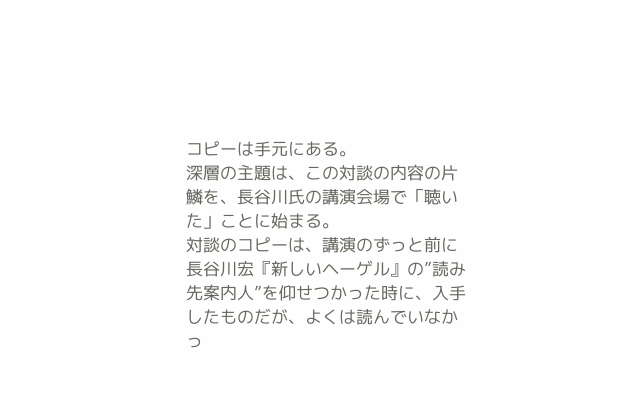コピーは手元にある。
深層の主題は、この対談の内容の片鱗を、長谷川氏の講演会場で「聴いた」ことに始まる。
対談のコピーは、講演のずっと前に長谷川宏『新しいヘーゲル』の”読み先案内人”を仰せつかった時に、入手したものだが、よくは読んでいなかっ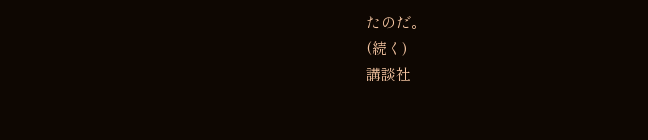たのだ。
(続く)
講談社